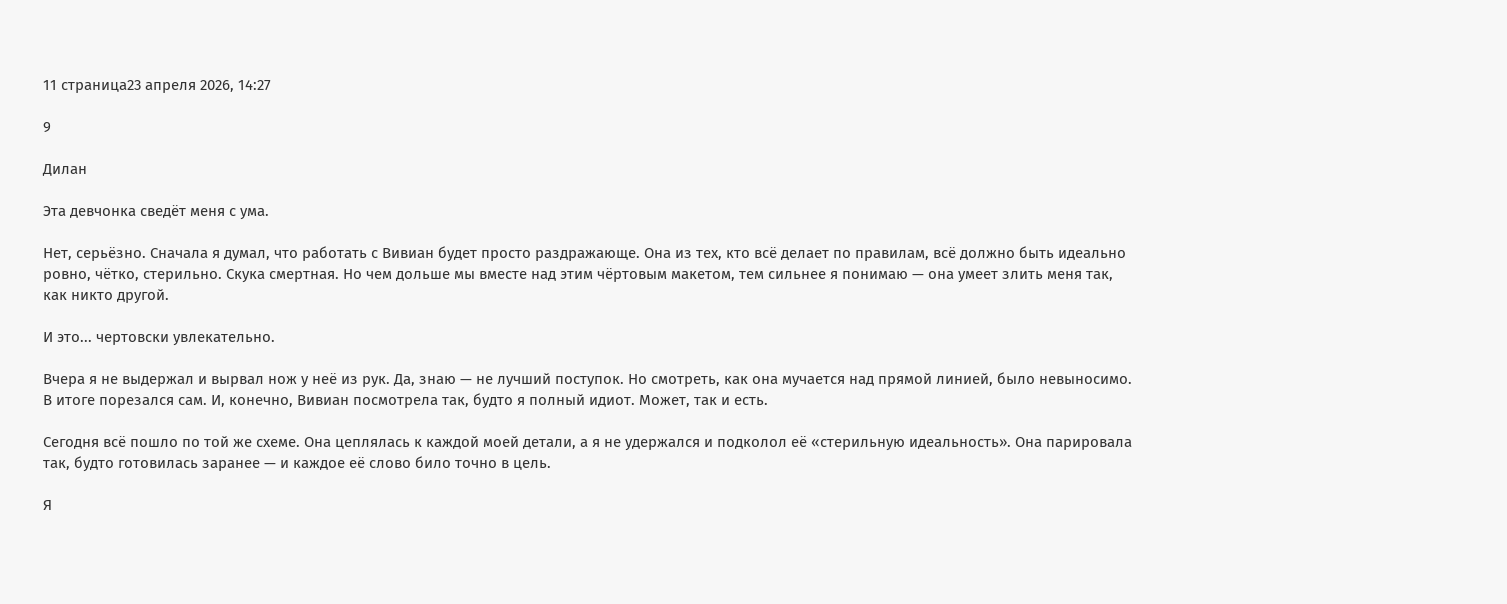11 страница23 апреля 2026, 14:27

9

Дилан

Эта девчонка сведёт меня с ума.

Нет, серьёзно. Сначала я думал, что работать с Вивиан будет просто раздражающе. Она из тех, кто всё делает по правилам, всё должно быть идеально ровно, чётко, стерильно. Скука смертная. Но чем дольше мы вместе над этим чёртовым макетом, тем сильнее я понимаю — она умеет злить меня так, как никто другой.

И это... чертовски увлекательно.

Вчера я не выдержал и вырвал нож у неё из рук. Да, знаю — не лучший поступок. Но смотреть, как она мучается над прямой линией, было невыносимо. В итоге порезался сам. И, конечно, Вивиан посмотрела так, будто я полный идиот. Может, так и есть.

Сегодня всё пошло по той же схеме. Она цеплялась к каждой моей детали, а я не удержался и подколол её «стерильную идеальность». Она парировала так, будто готовилась заранее — и каждое её слово било точно в цель.

Я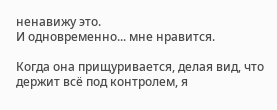ненавижу это.
И одновременно... мне нравится.

Когда она прищуривается, делая вид, что держит всё под контролем, я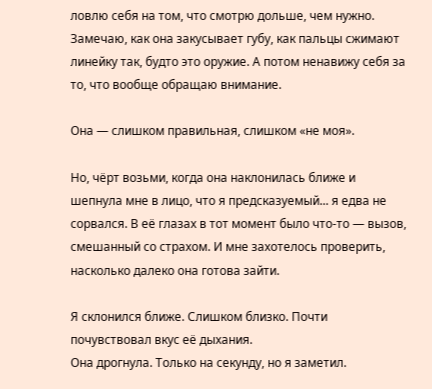ловлю себя на том, что смотрю дольше, чем нужно. Замечаю, как она закусывает губу, как пальцы сжимают линейку так, будто это оружие. А потом ненавижу себя за то, что вообще обращаю внимание.

Она — слишком правильная, слишком «не моя».

Но, чёрт возьми, когда она наклонилась ближе и шепнула мне в лицо, что я предсказуемый... я едва не сорвался. В её глазах в тот момент было что-то — вызов, смешанный со страхом. И мне захотелось проверить, насколько далеко она готова зайти.

Я склонился ближе. Слишком близко. Почти почувствовал вкус её дыхания.
Она дрогнула. Только на секунду, но я заметил.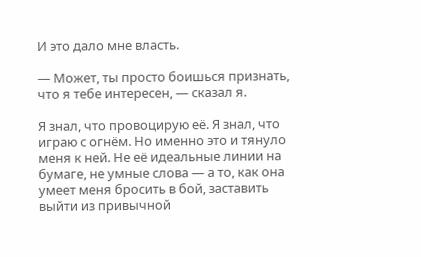И это дало мне власть.

— Может, ты просто боишься признать, что я тебе интересен, — сказал я.

Я знал, что провоцирую её. Я знал, что играю с огнём. Но именно это и тянуло меня к ней. Не её идеальные линии на бумаге, не умные слова — а то, как она умеет меня бросить в бой, заставить выйти из привычной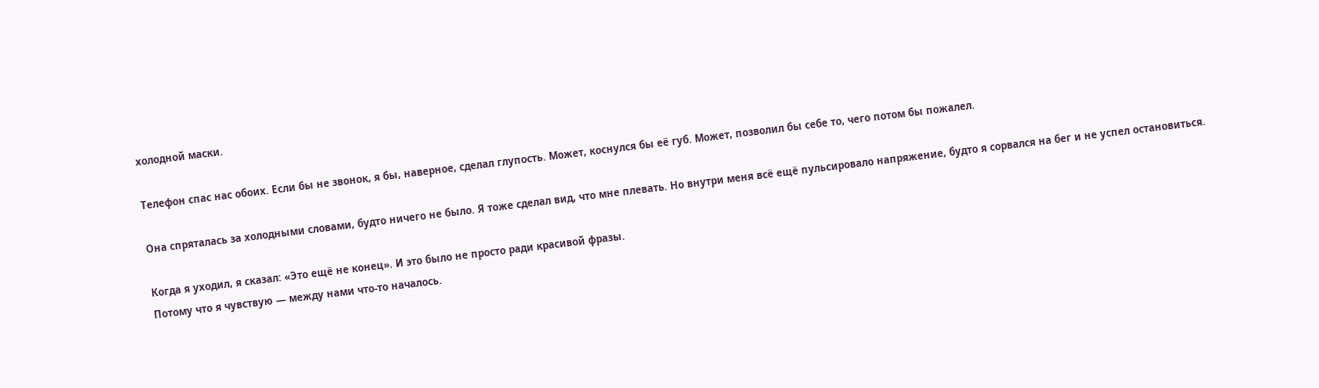холодной маски.

Телефон спас нас обоих. Если бы не звонок, я бы, наверное, сделал глупость. Может, коснулся бы её губ. Может, позволил бы себе то, чего потом бы пожалел.

Она спряталась за холодными словами, будто ничего не было. Я тоже сделал вид, что мне плевать. Но внутри меня всё ещё пульсировало напряжение, будто я сорвался на бег и не успел остановиться.

Когда я уходил, я сказал: «Это ещё не конец». И это было не просто ради красивой фразы.
Потому что я чувствую — между нами что-то началось.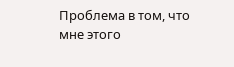Проблема в том, что мне этого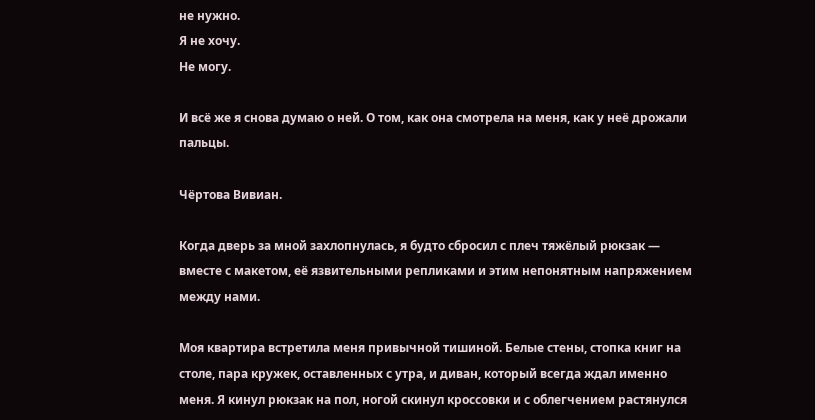не нужно.
Я не хочу.
Не могу.

И всё же я снова думаю о ней. О том, как она смотрела на меня, как у неё дрожали пальцы.

Чёртова Вивиан.

Когда дверь за мной захлопнулась, я будто сбросил с плеч тяжёлый рюкзак — вместе с макетом, её язвительными репликами и этим непонятным напряжением между нами.

Моя квартира встретила меня привычной тишиной. Белые стены, стопка книг на столе, пара кружек, оставленных с утра, и диван, который всегда ждал именно меня. Я кинул рюкзак на пол, ногой скинул кроссовки и с облегчением растянулся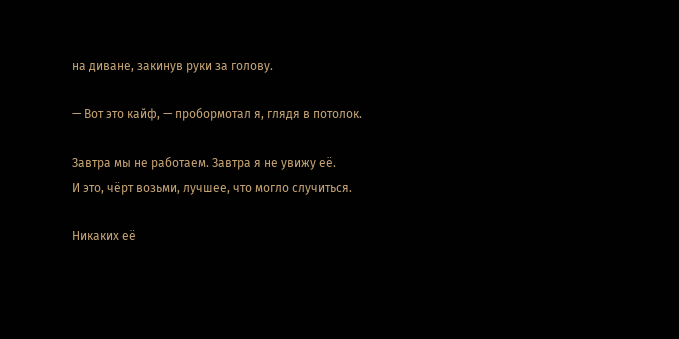на диване, закинув руки за голову.

— Вот это кайф, — пробормотал я, глядя в потолок.

Завтра мы не работаем. Завтра я не увижу её.
И это, чёрт возьми, лучшее, что могло случиться.

Никаких её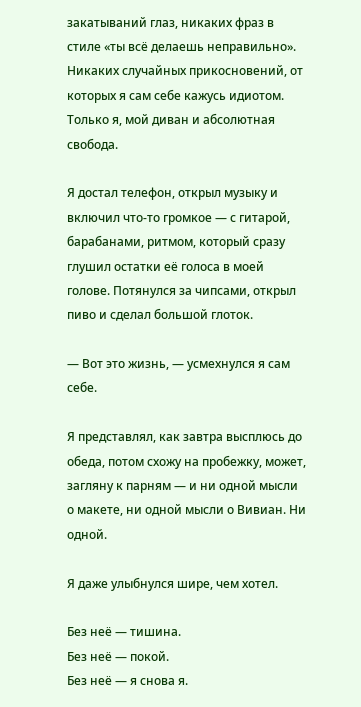закатываний глаз, никаких фраз в стиле «ты всё делаешь неправильно». Никаких случайных прикосновений, от которых я сам себе кажусь идиотом. Только я, мой диван и абсолютная свобода.

Я достал телефон, открыл музыку и включил что-то громкое — с гитарой, барабанами, ритмом, который сразу глушил остатки её голоса в моей голове. Потянулся за чипсами, открыл пиво и сделал большой глоток.

— Вот это жизнь, — усмехнулся я сам себе.

Я представлял, как завтра высплюсь до обеда, потом схожу на пробежку, может, загляну к парням — и ни одной мысли о макете, ни одной мысли о Вивиан. Ни одной.

Я даже улыбнулся шире, чем хотел.

Без неё — тишина.
Без неё — покой.
Без неё — я снова я.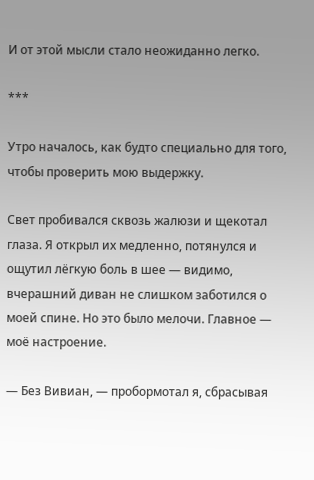И от этой мысли стало неожиданно легко.

***

Утро началось, как будто специально для того, чтобы проверить мою выдержку.

Свет пробивался сквозь жалюзи и щекотал глаза. Я открыл их медленно, потянулся и ощутил лёгкую боль в шее — видимо, вчерашний диван не слишком заботился о моей спине. Но это было мелочи. Главное — моё настроение.

— Без Вивиан, — пробормотал я, сбрасывая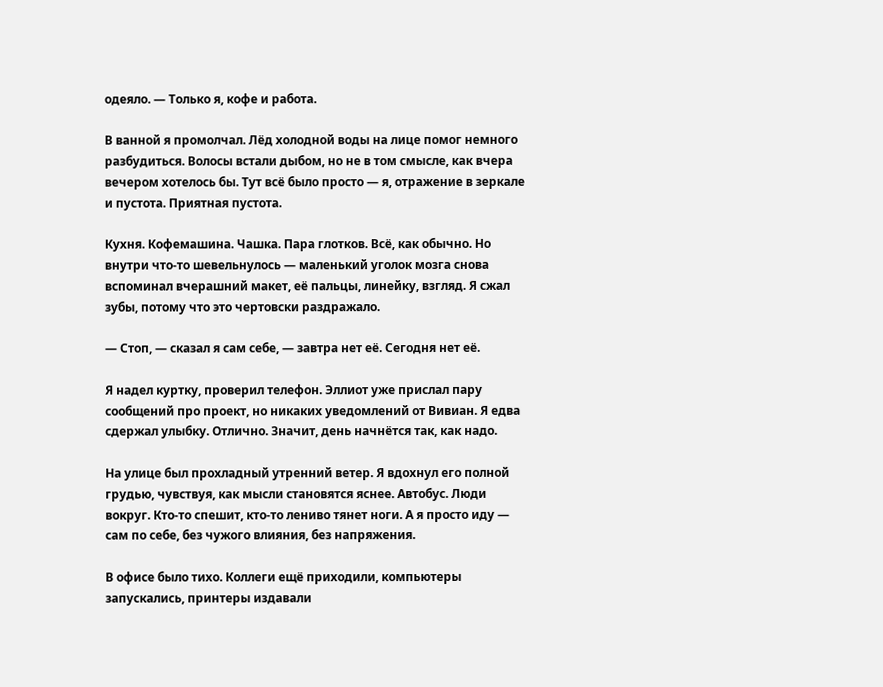одеяло. — Только я, кофе и работа.

В ванной я промолчал. Лёд холодной воды на лице помог немного разбудиться. Волосы встали дыбом, но не в том смысле, как вчера вечером хотелось бы. Тут всё было просто — я, отражение в зеркале и пустота. Приятная пустота.

Кухня. Кофемашина. Чашка. Пара глотков. Всё, как обычно. Но внутри что-то шевельнулось — маленький уголок мозга снова вспоминал вчерашний макет, её пальцы, линейку, взгляд. Я сжал зубы, потому что это чертовски раздражало.

— Стоп, — сказал я сам себе, — завтра нет её. Сегодня нет её.

Я надел куртку, проверил телефон. Эллиот уже прислал пару сообщений про проект, но никаких уведомлений от Вивиан. Я едва сдержал улыбку. Отлично. Значит, день начнётся так, как надо.

На улице был прохладный утренний ветер. Я вдохнул его полной грудью, чувствуя, как мысли становятся яснее. Автобус. Люди вокруг. Кто-то спешит, кто-то лениво тянет ноги. А я просто иду — сам по себе, без чужого влияния, без напряжения.

В офисе было тихо. Коллеги ещё приходили, компьютеры запускались, принтеры издавали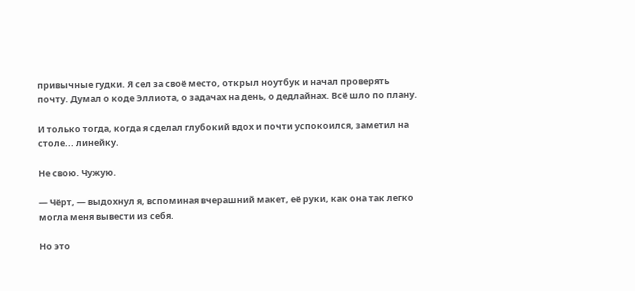привычные гудки. Я сел за своё место, открыл ноутбук и начал проверять почту. Думал о коде Эллиота, о задачах на день, о дедлайнах. Всё шло по плану.

И только тогда, когда я сделал глубокий вдох и почти успокоился, заметил на столе... линейку.

Не свою. Чужую.

— Чёрт, — выдохнул я, вспоминая вчерашний макет, её руки, как она так легко могла меня вывести из себя.

Но это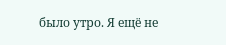было утро. Я ещё не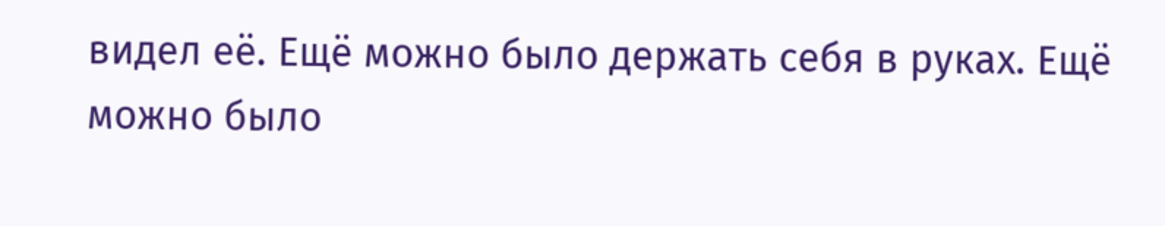видел её. Ещё можно было держать себя в руках. Ещё можно было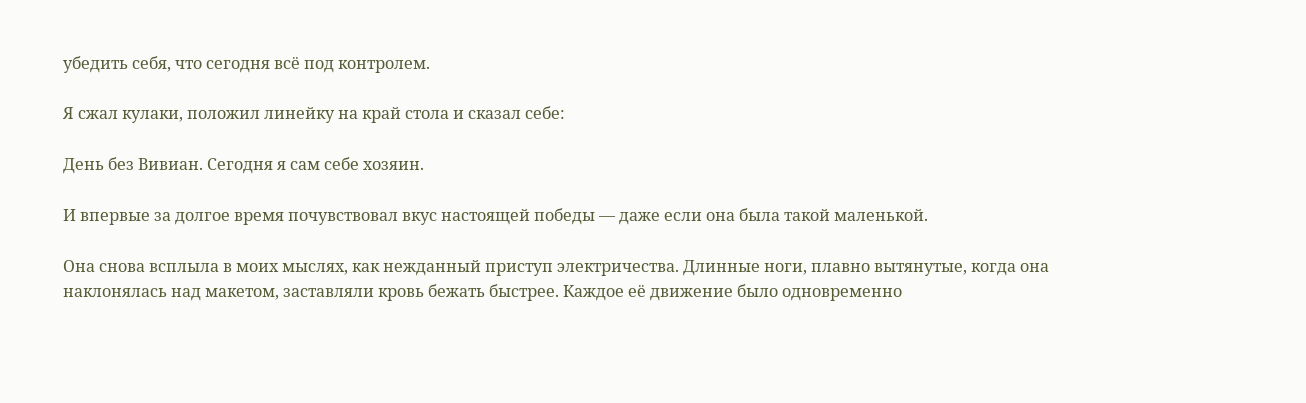убедить себя, что сегодня всё под контролем.

Я сжал кулаки, положил линейку на край стола и сказал себе:

День без Вивиан. Сегодня я сам себе хозяин.

И впервые за долгое время почувствовал вкус настоящей победы — даже если она была такой маленькой.

Она снова всплыла в моих мыслях, как нежданный приступ электричества. Длинные ноги, плавно вытянутые, когда она наклонялась над макетом, заставляли кровь бежать быстрее. Каждое её движение было одновременно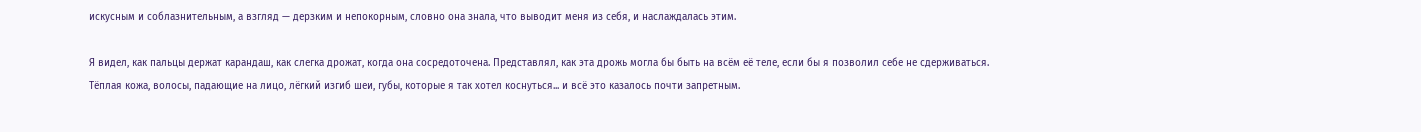искусным и соблазнительным, а взгляд — дерзким и непокорным, словно она знала, что выводит меня из себя, и наслаждалась этим.

Я видел, как пальцы держат карандаш, как слегка дрожат, когда она сосредоточена. Представлял, как эта дрожь могла бы быть на всём её теле, если бы я позволил себе не сдерживаться. Тёплая кожа, волосы, падающие на лицо, лёгкий изгиб шеи, губы, которые я так хотел коснуться... и всё это казалось почти запретным.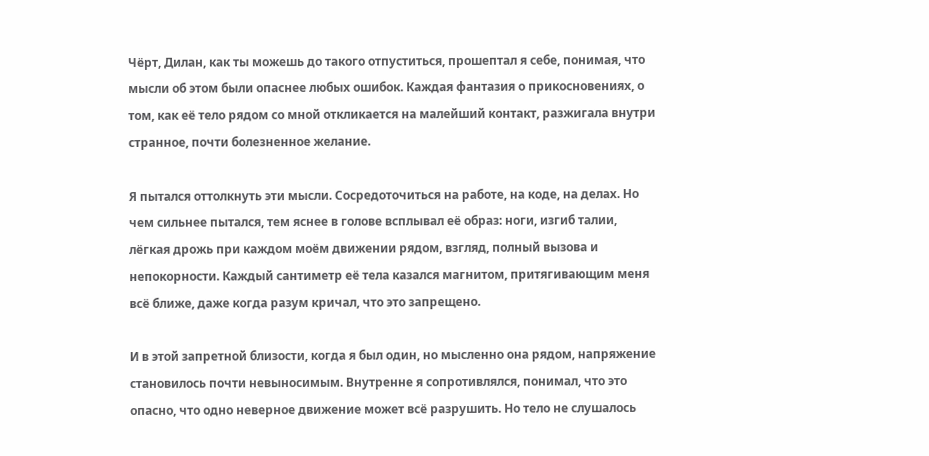Чёрт, Дилан, как ты можешь до такого отпуститься, прошептал я себе, понимая, что мысли об этом были опаснее любых ошибок. Каждая фантазия о прикосновениях, о том, как её тело рядом со мной откликается на малейший контакт, разжигала внутри странное, почти болезненное желание.

Я пытался оттолкнуть эти мысли. Сосредоточиться на работе, на коде, на делах. Но чем сильнее пытался, тем яснее в голове всплывал её образ: ноги, изгиб талии, лёгкая дрожь при каждом моём движении рядом, взгляд, полный вызова и непокорности. Каждый сантиметр её тела казался магнитом, притягивающим меня всё ближе, даже когда разум кричал, что это запрещено.

И в этой запретной близости, когда я был один, но мысленно она рядом, напряжение становилось почти невыносимым. Внутренне я сопротивлялся, понимал, что это опасно, что одно неверное движение может всё разрушить. Но тело не слушалось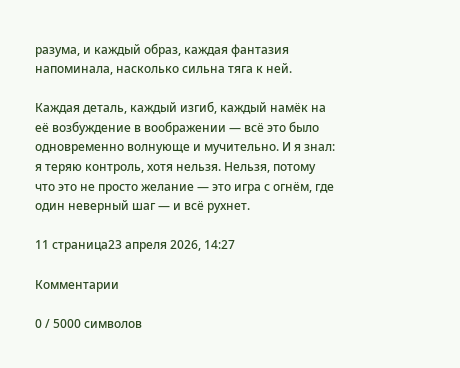разума, и каждый образ, каждая фантазия напоминала, насколько сильна тяга к ней.

Каждая деталь, каждый изгиб, каждый намёк на её возбуждение в воображении — всё это было одновременно волнующе и мучительно. И я знал: я теряю контроль, хотя нельзя. Нельзя, потому что это не просто желание — это игра с огнём, где один неверный шаг — и всё рухнет.

11 страница23 апреля 2026, 14:27

Комментарии

0 / 5000 символов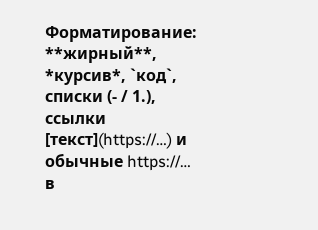Форматирование: **жирный**, *курсив*, `код`, списки (- / 1.), ссылки [текст](https://…) и обычные https://… в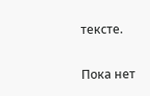тексте.

Пока нет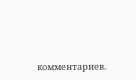комментариев.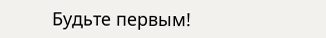Будьте первым!